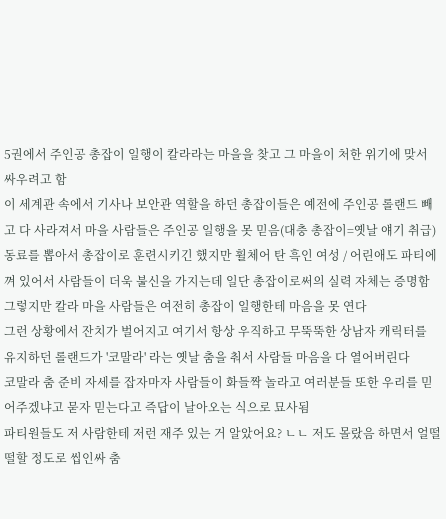5권에서 주인공 총잡이 일행이 칼라라는 마을을 찾고 그 마을이 처한 위기에 맞서 싸우려고 함
이 세계관 속에서 기사나 보안관 역할을 하던 총잡이들은 예전에 주인공 롤랜드 빼고 다 사라져서 마을 사람들은 주인공 일행을 못 믿음(대충 총잡이=옛날 얘기 취급)
동료를 뽑아서 총잡이로 훈련시키긴 했지만 휠체어 탄 흑인 여성 / 어린애도 파티에 껴 있어서 사람들이 더욱 불신을 가지는데 일단 총잡이로써의 실력 자체는 증명함
그렇지만 칼라 마을 사람들은 여전히 총잡이 일행한테 마음을 못 연다
그런 상황에서 잔치가 벌어지고 여기서 항상 우직하고 무뚝뚝한 상남자 캐릭터를 유지하던 롤랜드가 '코말라' 라는 옛날 춤을 춰서 사람들 마음을 다 열어버린다
코말라 춤 준비 자세를 잡자마자 사람들이 화들짝 놀라고 여러분들 또한 우리를 믿어주겠냐고 묻자 믿는다고 즉답이 날아오는 식으로 묘사됨
파티원들도 저 사람한테 저런 재주 있는 거 알았어요? ㄴㄴ 저도 몰랐음 하면서 얼떨떨할 정도로 씹인싸 춤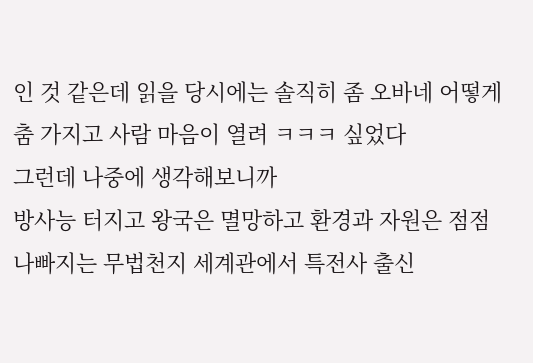인 것 같은데 읽을 당시에는 솔직히 좀 오바네 어떻게 춤 가지고 사람 마음이 열려 ㅋㅋㅋ 싶었다
그런데 나중에 생각해보니까
방사능 터지고 왕국은 멸망하고 환경과 자원은 점점 나빠지는 무법천지 세계관에서 특전사 출신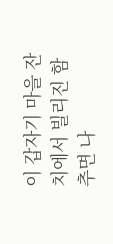이 갑자기 마을 잔치에서 빌리진 함 추면 나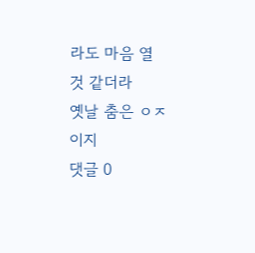라도 마음 열 것 같더라
옛날 춤은 ㅇㅈ이지
댓글 0